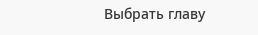Выбрать главу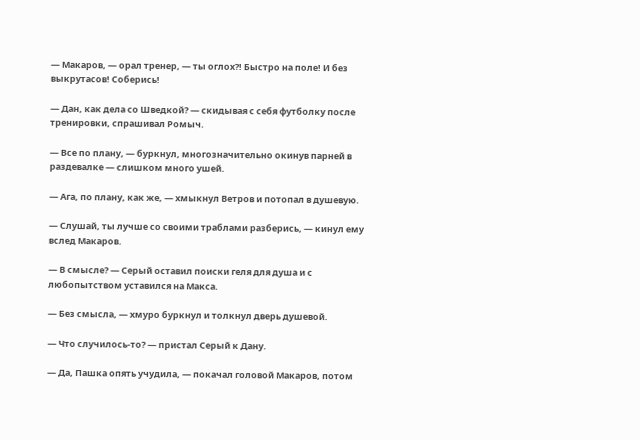— Макаров, — орал тренер, — ты оглох?! Быстро на поле! И без выкрутасов! Соберись!

— Дан, как дела со Шведкой? — скидывая с себя футболку после тренировки, спрашивал Ромыч.

— Все по плану, — буркнул, многозначительно окинув парней в раздевалке — слишком много ушей.

— Ага, по плану, как же, — хмыкнул Ветров и потопал в душевую.

— Слушай, ты лучше со своими траблами разберись, — кинул ему вслед Макаров.

— В смысле? — Серый оставил поиски геля для душа и с любопытством уставился на Макса.

— Без смысла, — хмуро буркнул и толкнул дверь душевой.

— Что случилось-то? — пристал Серый к Дану.

— Да, Пашка опять учудила, — покачал головой Макаров, потом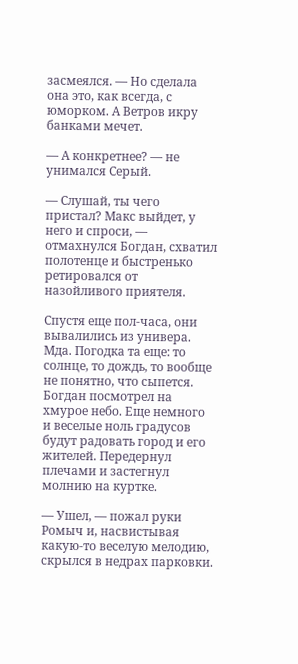засмеялся. — Но сделала она это, как всегда, с юморком. А Ветров икру банками мечет.

— А конкретнее? — не унимался Серый.

— Слушай, ты чего пристал? Макс выйдет, у него и спроси, — отмахнулся Богдан, схватил полотенце и быстренько ретировался от назойливого приятеля.

Спустя еще пол-часа, они вывалились из универа. Мда. Погодка та еще: то солнце, то дождь, то вообще не понятно, что сыпется. Богдан посмотрел на хмурое небо. Еще немного и веселые ноль градусов будут радовать город и его жителей. Передернул плечами и застегнул молнию на куртке.

— Ушел, — пожал руки Ромыч и, насвистывая какую-то веселую мелодию, скрылся в недрах парковки.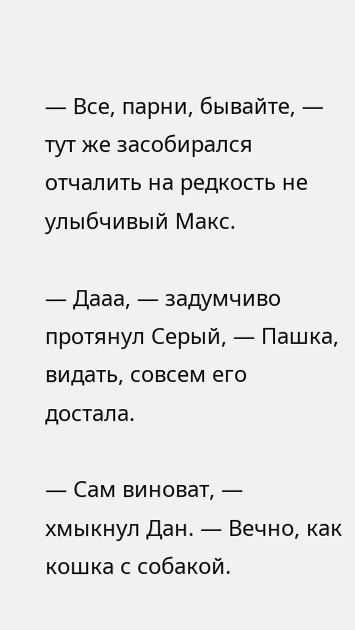— Все, парни, бывайте, — тут же засобирался отчалить на редкость не улыбчивый Макс.

— Дааа, — задумчиво протянул Серый, — Пашка, видать, совсем его достала.

— Сам виноват, — хмыкнул Дан. — Вечно, как кошка с собакой.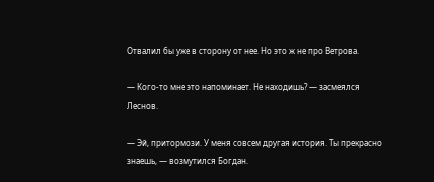Отвалил бы уже в сторону от нее. Но это ж не про Ветрова.

— Кого-то мне это напоминает. Не находишь? — засмеялся Леснов.

— Эй, притормози. У меня совсем другая история. Ты прекрасно знаешь, — возмутился Богдан.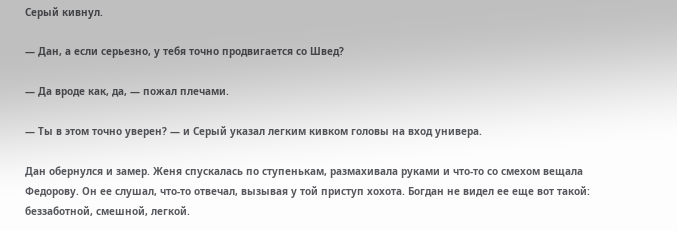Серый кивнул.

— Дан, а если серьезно, у тебя точно продвигается со Швед?

— Да вроде как, да, — пожал плечами.

— Ты в этом точно уверен? — и Серый указал легким кивком головы на вход универа.

Дан обернулся и замер. Женя спускалась по ступенькам, размахивала руками и что-то со смехом вещала Федорову. Он ее слушал, что-то отвечал, вызывая у той приступ хохота. Богдан не видел ее еще вот такой: беззаботной, смешной, легкой.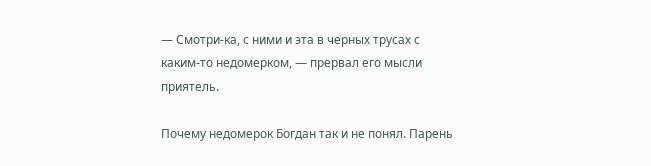— Смотри-ка, с ними и эта в черных трусах с каким-то недомерком, — прервал его мысли приятель.

Почему недомерок Богдан так и не понял. Парень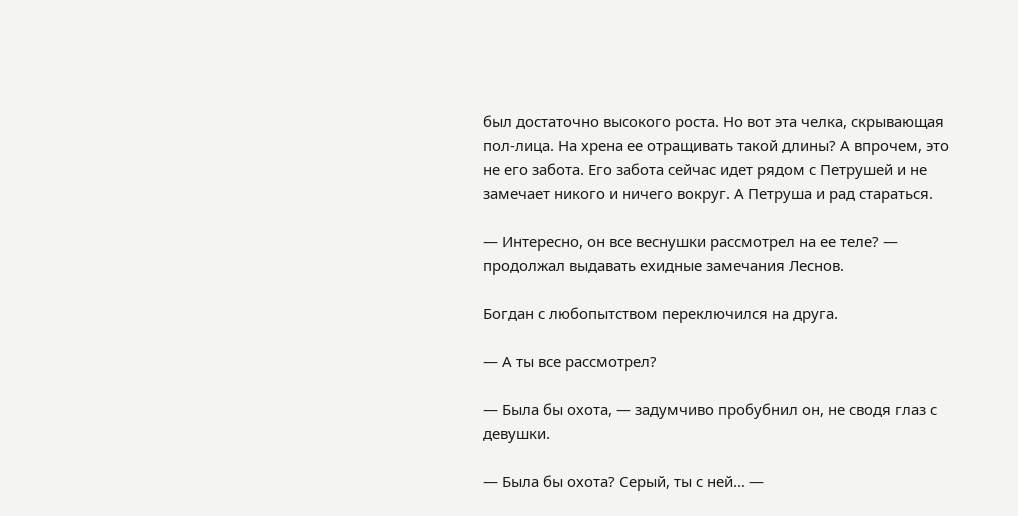был достаточно высокого роста. Но вот эта челка, скрывающая пол-лица. На хрена ее отращивать такой длины? А впрочем, это не его забота. Его забота сейчас идет рядом с Петрушей и не замечает никого и ничего вокруг. А Петруша и рад стараться.

— Интересно, он все веснушки рассмотрел на ее теле? — продолжал выдавать ехидные замечания Леснов.

Богдан с любопытством переключился на друга.

— А ты все рассмотрел?

— Была бы охота, — задумчиво пробубнил он, не сводя глаз с девушки.

— Была бы охота? Серый, ты с ней… —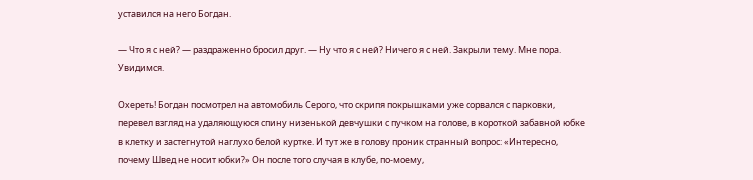уставился на него Богдан.

— Что я с ней? — раздраженно бросил друг. — Ну что я с ней? Ничего я с ней. Закрыли тему. Мне пора. Увидимся.

Охереть! Богдан посмотрел на автомобиль Серого, что скрипя покрышками уже сорвался с парковки, перевел взгляд на удаляющуюся спину низенькой девчушки с пучком на голове, в короткой забавной юбке в клетку и застегнутой наглухо белой куртке. И тут же в голову проник странный вопрос: «Интересно, почему Швед не носит юбки?» Он после того случая в клубе, по-моему,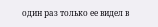один раз только ее видел в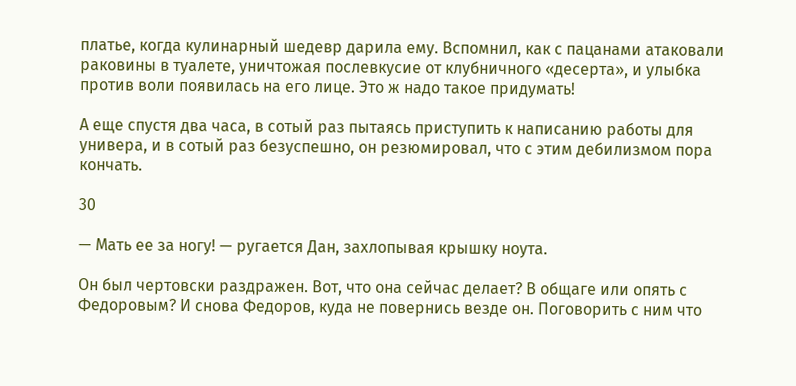платье, когда кулинарный шедевр дарила ему. Вспомнил, как с пацанами атаковали раковины в туалете, уничтожая послевкусие от клубничного «десерта», и улыбка против воли появилась на его лице. Это ж надо такое придумать!

А еще спустя два часа, в сотый раз пытаясь приступить к написанию работы для универа, и в сотый раз безуспешно, он резюмировал, что с этим дебилизмом пора кончать.

30

— Мать ее за ногу! — ругается Дан, захлопывая крышку ноута.

Он был чертовски раздражен. Вот, что она сейчас делает? В общаге или опять с Федоровым? И снова Федоров, куда не повернись везде он. Поговорить с ним что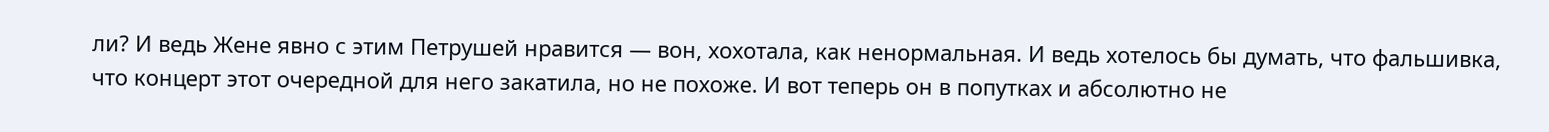ли? И ведь Жене явно с этим Петрушей нравится — вон, хохотала, как ненормальная. И ведь хотелось бы думать, что фальшивка, что концерт этот очередной для него закатила, но не похоже. И вот теперь он в попутках и абсолютно не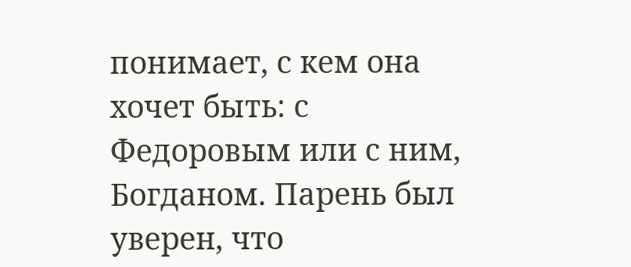понимает, с кем она хочет быть: с Федоровым или с ним, Богданом. Парень был уверен, что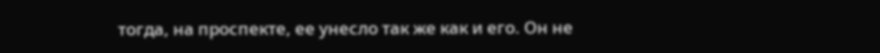тогда, на проспекте, ее унесло так же как и его. Он не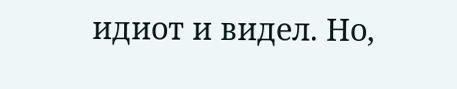идиот и видел. Но,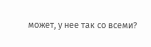может, у нее так со всеми?